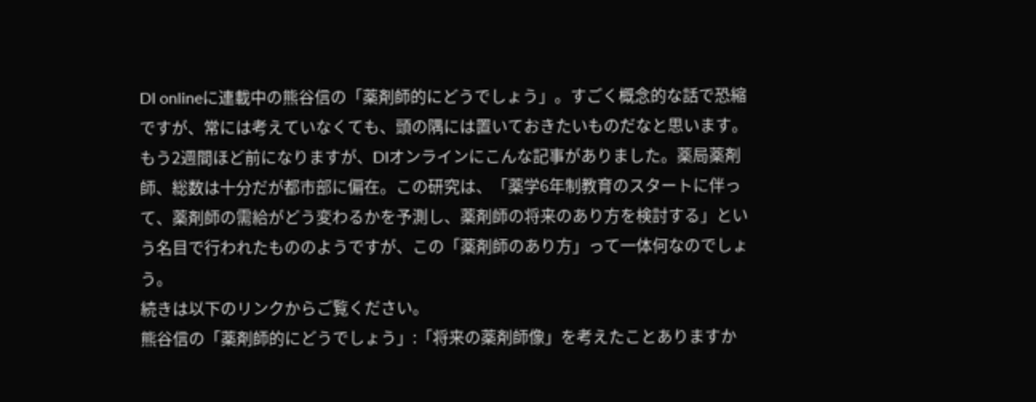DI onlineに連載中の熊谷信の「薬剤師的にどうでしょう」。すごく概念的な話で恐縮ですが、常には考えていなくても、頭の隅には置いておきたいものだなと思います。
もう2週間ほど前になりますが、DIオンラインにこんな記事がありました。薬局薬剤師、総数は十分だが都市部に偏在。この研究は、「薬学6年制教育のスタートに伴って、薬剤師の需給がどう変わるかを予測し、薬剤師の将来のあり方を検討する」という名目で行われたもののようですが、この「薬剤師のあり方」って一体何なのでしょう。
続きは以下のリンクからご覧ください。
熊谷信の「薬剤師的にどうでしょう」:「将来の薬剤師像」を考えたことありますか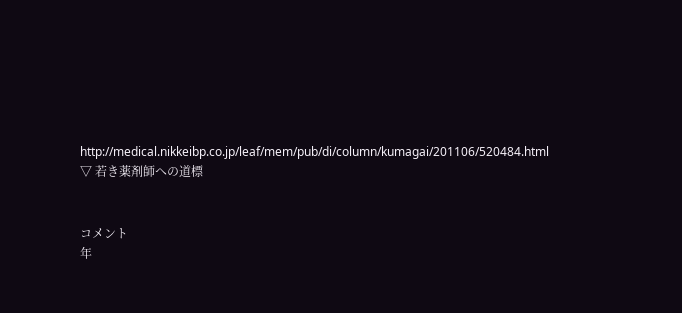http://medical.nikkeibp.co.jp/leaf/mem/pub/di/column/kumagai/201106/520484.html
▽ 若き薬剤師への道標


コメント
年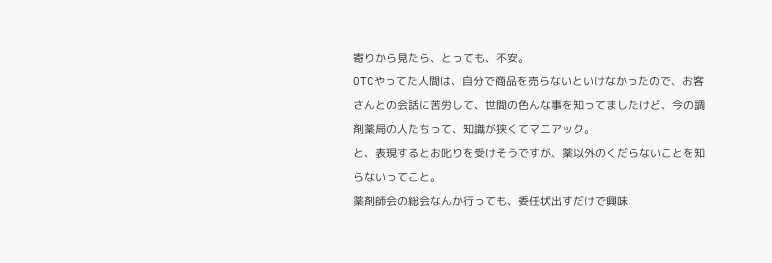寄りから見たら、とっても、不安。
OTCやってた人間は、自分で商品を売らないといけなかったので、お客さんとの会話に苦労して、世間の色んな事を知ってましたけど、今の調剤薬局の人たちって、知識が狭くてマニアック。
と、表現するとお叱りを受けそうですが、薬以外のくだらないことを知らないってこと。
薬剤師会の総会なんか行っても、委任状出すだけで興味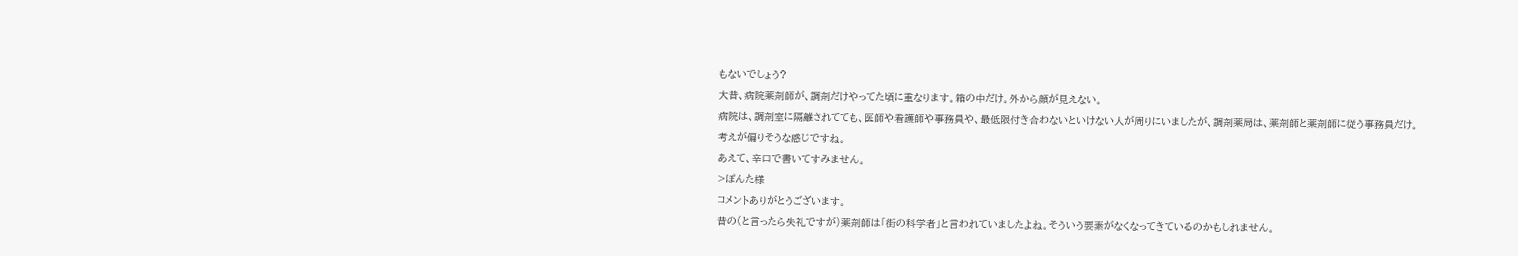もないでしょう?
大昔、病院薬剤師が、調剤だけやってた頃に重なります。箱の中だけ。外から顔が見えない。
病院は、調剤室に隔離されてても、医師や看護師や事務員や、最低限付き合わないといけない人が周りにいましたが、調剤薬局は、薬剤師と薬剤師に従う事務員だけ。
考えが偏りそうな感じですね。
あえて、辛口で書いてすみません。
>ぽんた様
コメントありがとうございます。
昔の(と言ったら失礼ですが)薬剤師は「街の科学者」と言われていましたよね。そういう要素がなくなってきているのかもしれません。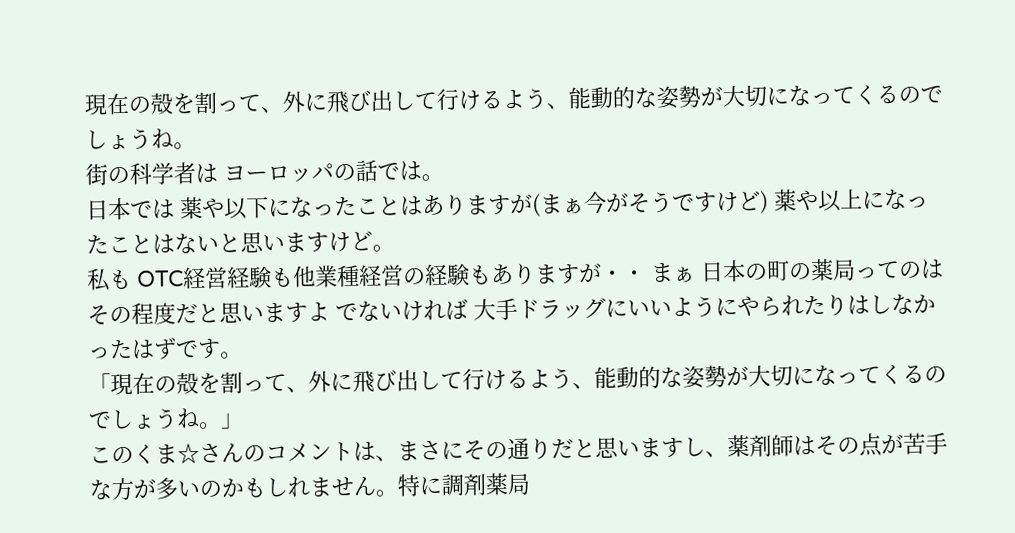現在の殻を割って、外に飛び出して行けるよう、能動的な姿勢が大切になってくるのでしょうね。
街の科学者は ヨーロッパの話では。
日本では 薬や以下になったことはありますが(まぁ今がそうですけど) 薬や以上になったことはないと思いますけど。
私も OTC経営経験も他業種経営の経験もありますが・・ まぁ 日本の町の薬局ってのはその程度だと思いますよ でないければ 大手ドラッグにいいようにやられたりはしなかったはずです。
「現在の殻を割って、外に飛び出して行けるよう、能動的な姿勢が大切になってくるのでしょうね。」
このくま☆さんのコメントは、まさにその通りだと思いますし、薬剤師はその点が苦手な方が多いのかもしれません。特に調剤薬局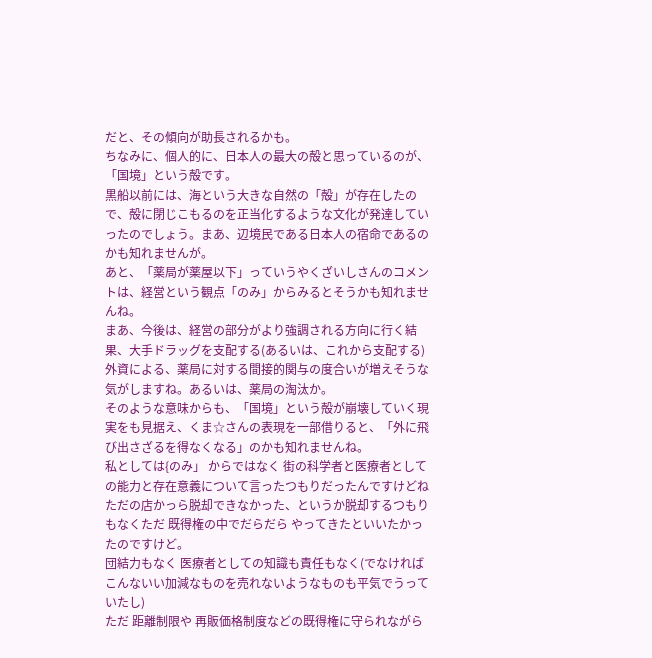だと、その傾向が助長されるかも。
ちなみに、個人的に、日本人の最大の殻と思っているのが、「国境」という殻です。
黒船以前には、海という大きな自然の「殻」が存在したので、殻に閉じこもるのを正当化するような文化が発達していったのでしょう。まあ、辺境民である日本人の宿命であるのかも知れませんが。
あと、「薬局が薬屋以下」っていうやくざいしさんのコメントは、経営という観点「のみ」からみるとそうかも知れませんね。
まあ、今後は、経営の部分がより強調される方向に行く結果、大手ドラッグを支配する(あるいは、これから支配する)外資による、薬局に対する間接的関与の度合いが増えそうな気がしますね。あるいは、薬局の淘汰か。
そのような意味からも、「国境」という殻が崩壊していく現実をも見据え、くま☆さんの表現を一部借りると、「外に飛び出さざるを得なくなる」のかも知れませんね。
私としては{のみ」 からではなく 街の科学者と医療者としての能力と存在意義について言ったつもりだったんですけどね ただの店かっら脱却できなかった、というか脱却するつもりもなくただ 既得権の中でだらだら やってきたといいたかったのですけど。
団結力もなく 医療者としての知識も責任もなく(でなければ こんないい加減なものを売れないようなものも平気でうっていたし)
ただ 距離制限や 再販価格制度などの既得権に守られながら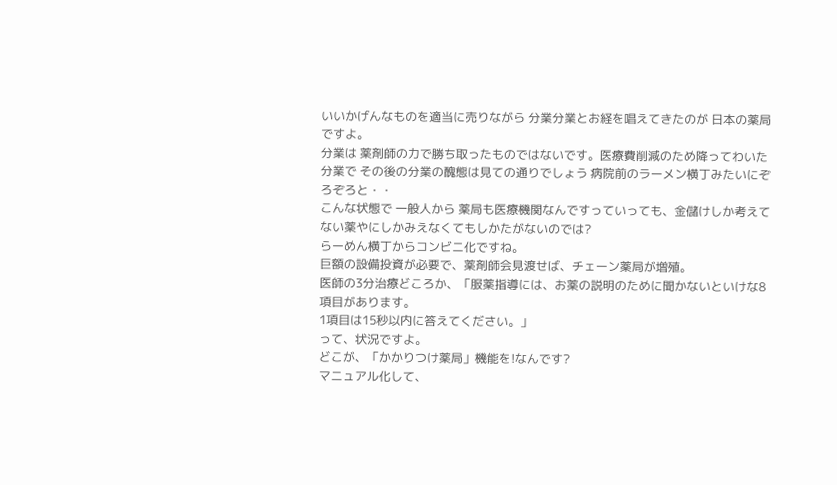いいかげんなものを適当に売りながら 分業分業とお経を唱えてきたのが 日本の薬局ですよ。
分業は 薬剤師の力で勝ち取ったものではないです。医療費削減のため降ってわいた分業で その後の分業の醜態は見ての通りでしょう 病院前のラーメン横丁みたいにぞろぞろと・・
こんな状態で 一般人から 薬局も医療機関なんですっていっても、金儲けしか考えてない薬やにしかみえなくてもしかたがないのでは?
らーめん横丁からコンビニ化ですね。
巨額の設備投資が必要で、薬剤師会見渡せば、チェーン薬局が増殖。
医師の3分治療どころか、「服薬指導には、お薬の説明のために聞かないといけな8項目があります。
1項目は15秒以内に答えてください。」
って、状況ですよ。
どこが、「かかりつけ薬局」機能を!なんです?
マニュアル化して、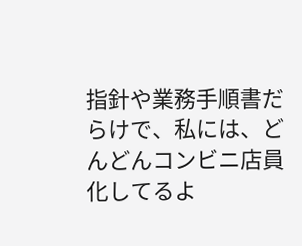指針や業務手順書だらけで、私には、どんどんコンビニ店員化してるよ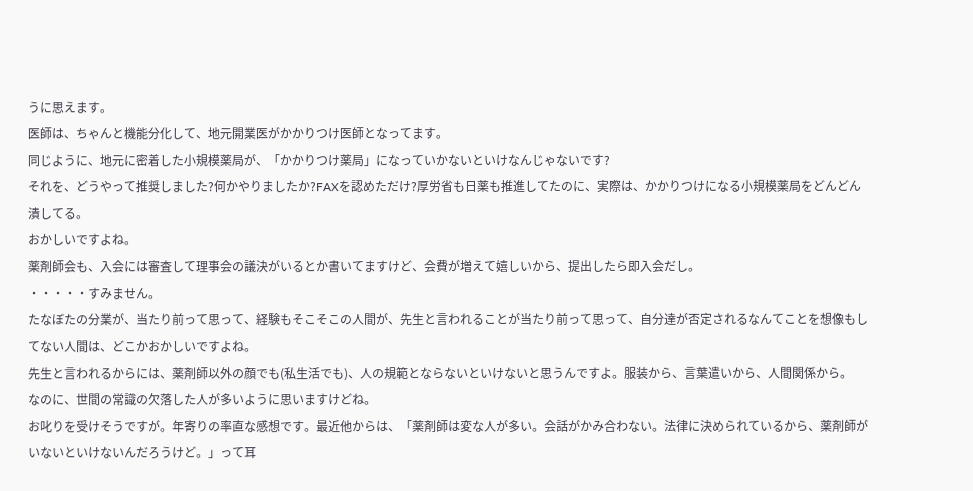うに思えます。
医師は、ちゃんと機能分化して、地元開業医がかかりつけ医師となってます。
同じように、地元に密着した小規模薬局が、「かかりつけ薬局」になっていかないといけなんじゃないです?
それを、どうやって推奨しました?何かやりましたか?FAXを認めただけ?厚労省も日薬も推進してたのに、実際は、かかりつけになる小規模薬局をどんどん潰してる。
おかしいですよね。
薬剤師会も、入会には審査して理事会の議決がいるとか書いてますけど、会費が増えて嬉しいから、提出したら即入会だし。
・・・・・すみません。
たなぼたの分業が、当たり前って思って、経験もそこそこの人間が、先生と言われることが当たり前って思って、自分達が否定されるなんてことを想像もしてない人間は、どこかおかしいですよね。
先生と言われるからには、薬剤師以外の顔でも(私生活でも)、人の規範とならないといけないと思うんですよ。服装から、言葉遣いから、人間関係から。
なのに、世間の常識の欠落した人が多いように思いますけどね。
お叱りを受けそうですが。年寄りの率直な感想です。最近他からは、「薬剤師は変な人が多い。会話がかみ合わない。法律に決められているから、薬剤師がいないといけないんだろうけど。」って耳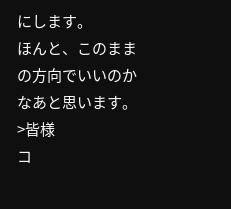にします。
ほんと、このままの方向でいいのかなあと思います。
>皆様
コ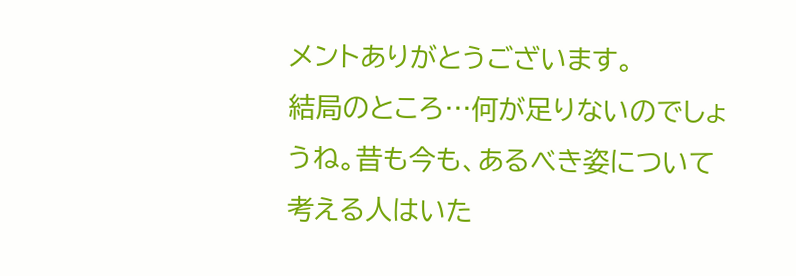メントありがとうございます。
結局のところ…何が足りないのでしょうね。昔も今も、あるべき姿について考える人はいた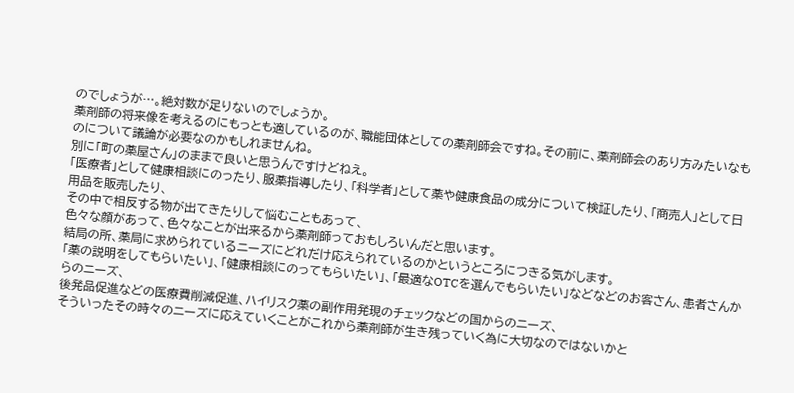のでしょうが…。絶対数が足りないのでしょうか。
薬剤師の将来像を考えるのにもっとも適しているのが、職能団体としての薬剤師会ですね。その前に、薬剤師会のあり方みたいなものについて議論が必要なのかもしれませんね。
別に「町の薬屋さん」のままで良いと思うんですけどねえ。
「医療者」として健康相談にのったり、服薬指導したり、「科学者」として薬や健康食品の成分について検証したり、「商売人」として日用品を販売したり、
その中で相反する物が出てきたりして悩むこともあって、
色々な顔があって、色々なことが出来るから薬剤師っておもしろいんだと思います。
結局の所、薬局に求められているニーズにどれだけ応えられているのかというところにつきる気がします。
「薬の説明をしてもらいたい」、「健康相談にのってもらいたい」、「最適なOTCを選んでもらいたい」などなどのお客さん、患者さんからのニーズ、
後発品促進などの医療費削減促進、ハイリスク薬の副作用発現のチェックなどの国からのニーズ、
そういったその時々のニーズに応えていくことがこれから薬剤師が生き残っていく為に大切なのではないかと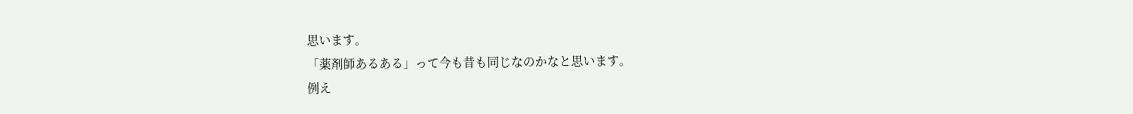思います。
「薬剤師あるある」って今も昔も同じなのかなと思います。
例え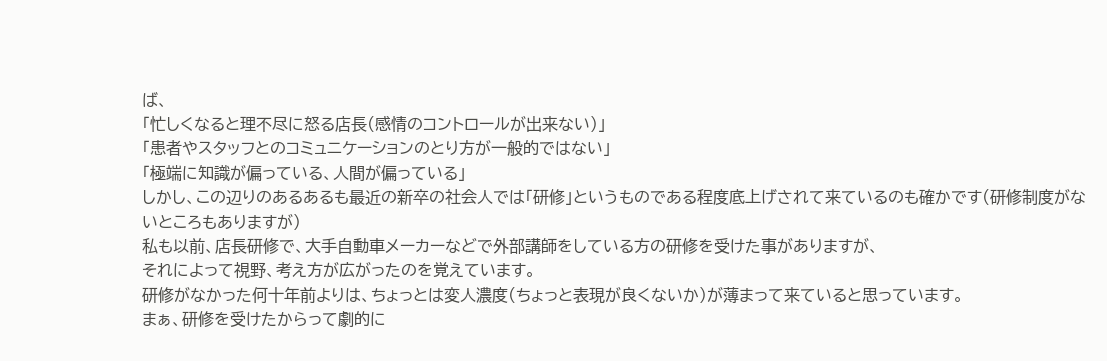ば、
「忙しくなると理不尽に怒る店長(感情のコントロールが出来ない)」
「患者やスタッフとのコミュニケーションのとり方が一般的ではない」
「極端に知識が偏っている、人間が偏っている」
しかし、この辺りのあるあるも最近の新卒の社会人では「研修」というものである程度底上げされて来ているのも確かです(研修制度がないところもありますが)
私も以前、店長研修で、大手自動車メーカーなどで外部講師をしている方の研修を受けた事がありますが、
それによって視野、考え方が広がったのを覚えています。
研修がなかった何十年前よりは、ちょっとは変人濃度(ちょっと表現が良くないか)が薄まって来ていると思っています。
まぁ、研修を受けたからって劇的に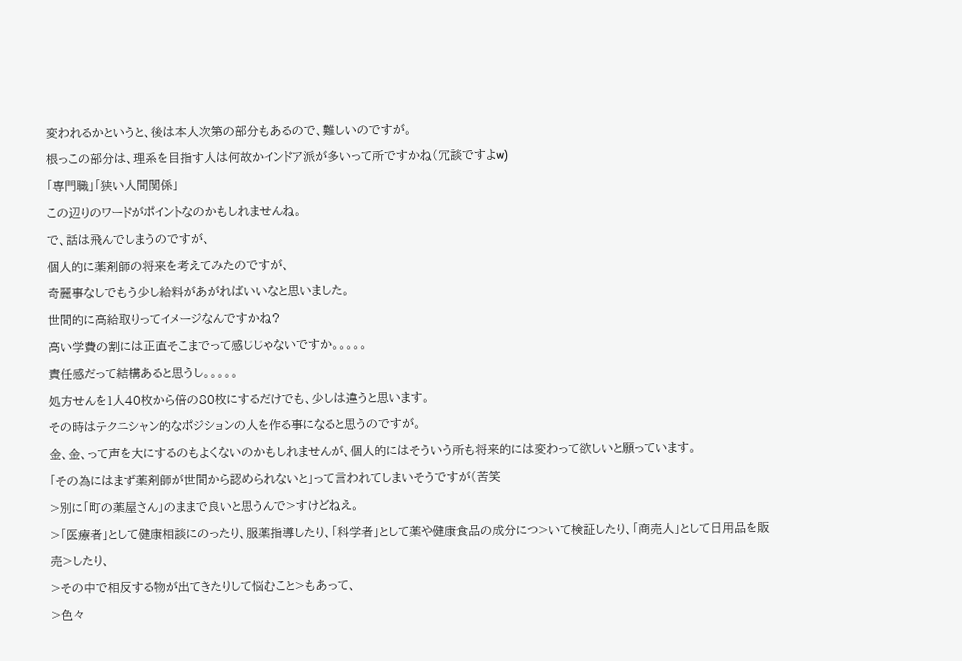変われるかというと、後は本人次第の部分もあるので、難しいのですが。
根っこの部分は、理系を目指す人は何故かインドア派が多いって所ですかね(冗談ですよw)
「専門職」「狭い人間関係」
この辺りのワードがポイントなのかもしれませんね。
で、話は飛んでしまうのですが、
個人的に薬剤師の将来を考えてみたのですが、
奇麗事なしでもう少し給料があがればいいなと思いました。
世間的に高給取りってイメージなんですかね?
高い学費の割には正直そこまでって感じじゃないですか。。。。。
責任感だって結構あると思うし。。。。。
処方せんを1人40枚から倍の80枚にするだけでも、少しは違うと思います。
その時はテクニシャン的なポジションの人を作る事になると思うのですが。
金、金、って声を大にするのもよくないのかもしれませんが、個人的にはそういう所も将来的には変わって欲しいと願っています。
「その為にはまず薬剤師が世間から認められないと」って言われてしまいそうですが(苦笑
>別に「町の薬屋さん」のままで良いと思うんで>すけどねえ。
>「医療者」として健康相談にのったり、服薬指導したり、「科学者」として薬や健康食品の成分につ>いて検証したり、「商売人」として日用品を販売>したり、
>その中で相反する物が出てきたりして悩むこと>もあって、
>色々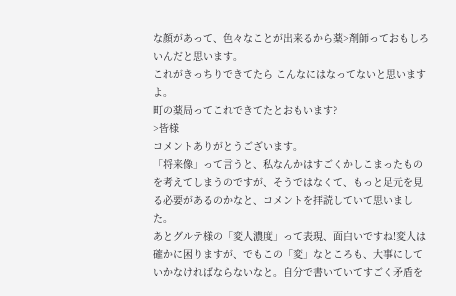な顔があって、色々なことが出来るから薬>剤師っておもしろいんだと思います。
これがきっちりできてたら こんなにはなってないと思いますよ。
町の薬局ってこれできてたとおもいます?
>皆様
コメントありがとうございます。
「将来像」って言うと、私なんかはすごくかしこまったものを考えてしまうのですが、そうではなくて、もっと足元を見る必要があるのかなと、コメントを拝読していて思いました。
あとグルテ様の「変人濃度」って表現、面白いですね!変人は確かに困りますが、でもこの「変」なところも、大事にしていかなければならないなと。自分で書いていてすごく矛盾を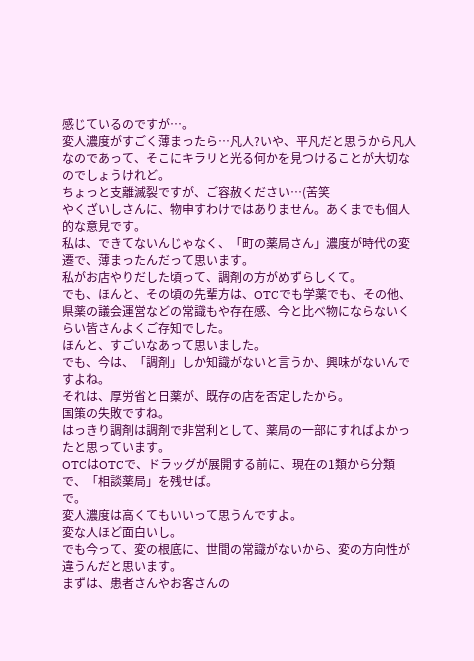感じているのですが…。
変人濃度がすごく薄まったら…凡人?いや、平凡だと思うから凡人なのであって、そこにキラリと光る何かを見つけることが大切なのでしょうけれど。
ちょっと支離滅裂ですが、ご容赦ください…(苦笑
やくざいしさんに、物申すわけではありません。あくまでも個人的な意見です。
私は、できてないんじゃなく、「町の薬局さん」濃度が時代の変遷で、薄まったんだって思います。
私がお店やりだした頃って、調剤の方がめずらしくて。
でも、ほんと、その頃の先輩方は、OTCでも学薬でも、その他、県薬の議会運営などの常識もや存在感、今と比べ物にならないくらい皆さんよくご存知でした。
ほんと、すごいなあって思いました。
でも、今は、「調剤」しか知識がないと言うか、興味がないんですよね。
それは、厚労省と日薬が、既存の店を否定したから。
国策の失敗ですね。
はっきり調剤は調剤で非営利として、薬局の一部にすればよかったと思っています。
OTCはOTCで、ドラッグが展開する前に、現在の1類から分類で、「相談薬局」を残せば。
で。
変人濃度は高くてもいいって思うんですよ。
変な人ほど面白いし。
でも今って、変の根底に、世間の常識がないから、変の方向性が違うんだと思います。
まずは、患者さんやお客さんの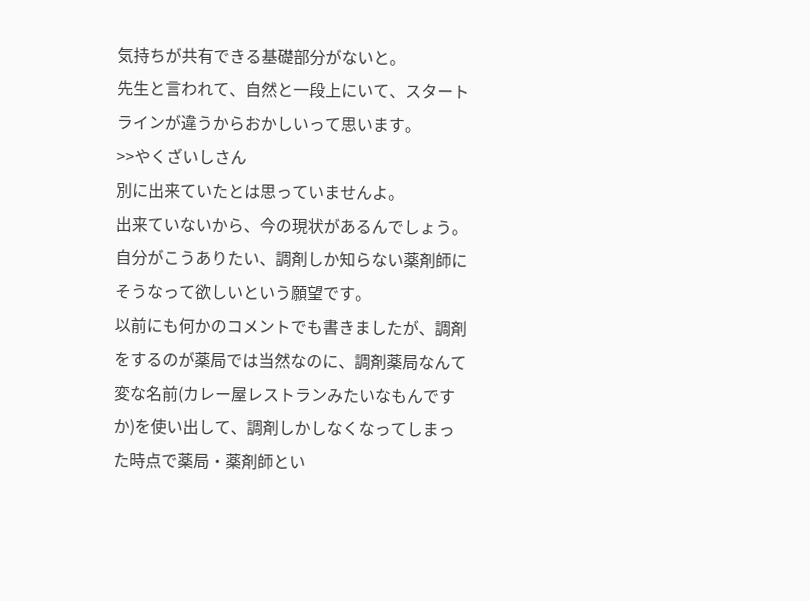気持ちが共有できる基礎部分がないと。
先生と言われて、自然と一段上にいて、スタートラインが違うからおかしいって思います。
>>やくざいしさん
別に出来ていたとは思っていませんよ。
出来ていないから、今の現状があるんでしょう。
自分がこうありたい、調剤しか知らない薬剤師にそうなって欲しいという願望です。
以前にも何かのコメントでも書きましたが、調剤をするのが薬局では当然なのに、調剤薬局なんて変な名前(カレー屋レストランみたいなもんですか)を使い出して、調剤しかしなくなってしまった時点で薬局・薬剤師とい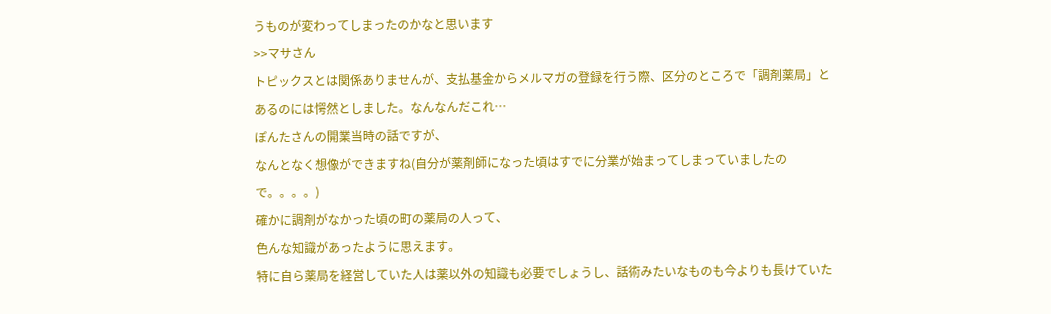うものが変わってしまったのかなと思います
>>マサさん
トピックスとは関係ありませんが、支払基金からメルマガの登録を行う際、区分のところで「調剤薬局」とあるのには愕然としました。なんなんだこれ…
ぽんたさんの開業当時の話ですが、
なんとなく想像ができますね(自分が薬剤師になった頃はすでに分業が始まってしまっていましたので。。。。)
確かに調剤がなかった頃の町の薬局の人って、
色んな知識があったように思えます。
特に自ら薬局を経営していた人は薬以外の知識も必要でしょうし、話術みたいなものも今よりも長けていた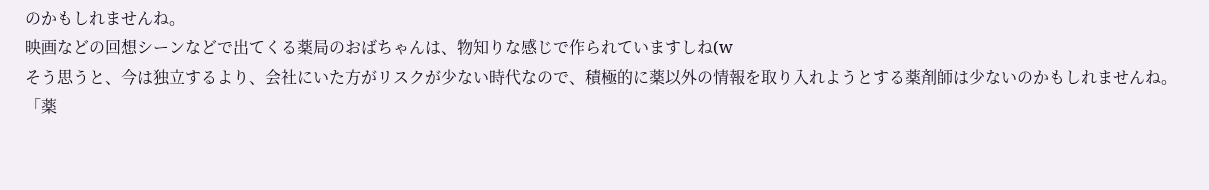のかもしれませんね。
映画などの回想シーンなどで出てくる薬局のおばちゃんは、物知りな感じで作られていますしね(w
そう思うと、今は独立するより、会社にいた方がリスクが少ない時代なので、積極的に薬以外の情報を取り入れようとする薬剤師は少ないのかもしれませんね。
「薬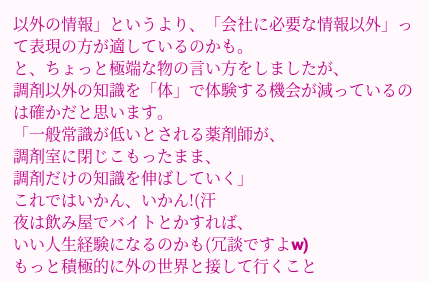以外の情報」というより、「会社に必要な情報以外」って表現の方が適しているのかも。
と、ちょっと極端な物の言い方をしましたが、
調剤以外の知識を「体」で体験する機会が減っているのは確かだと思います。
「一般常識が低いとされる薬剤師が、
調剤室に閉じこもったまま、
調剤だけの知識を伸ばしていく」
これではいかん、いかん!(汗
夜は飲み屋でバイトとかすれば、
いい人生経験になるのかも(冗談ですよw)
もっと積極的に外の世界と接して行くこと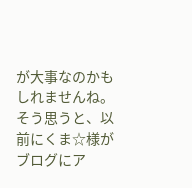が大事なのかもしれませんね。
そう思うと、以前にくま☆様がブログにア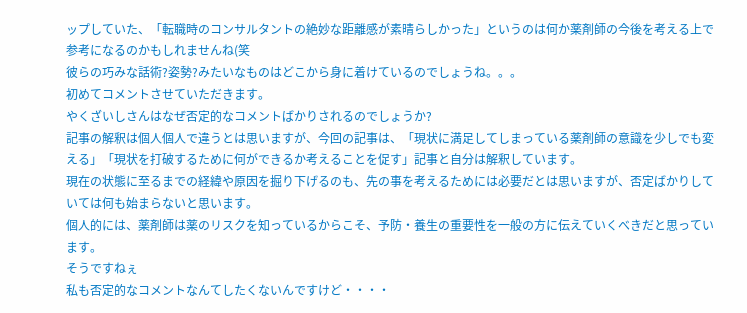ップしていた、「転職時のコンサルタントの絶妙な距離感が素晴らしかった」というのは何か薬剤師の今後を考える上で参考になるのかもしれませんね(笑
彼らの巧みな話術?姿勢?みたいなものはどこから身に着けているのでしょうね。。。
初めてコメントさせていただきます。
やくざいしさんはなぜ否定的なコメントばかりされるのでしょうか?
記事の解釈は個人個人で違うとは思いますが、今回の記事は、「現状に満足してしまっている薬剤師の意識を少しでも変える」「現状を打破するために何ができるか考えることを促す」記事と自分は解釈しています。
現在の状態に至るまでの経緯や原因を掘り下げるのも、先の事を考えるためには必要だとは思いますが、否定ばかりしていては何も始まらないと思います。
個人的には、薬剤師は薬のリスクを知っているからこそ、予防・養生の重要性を一般の方に伝えていくべきだと思っています。
そうですねぇ
私も否定的なコメントなんてしたくないんですけど・・・・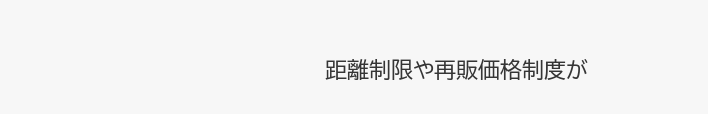距離制限や再販価格制度が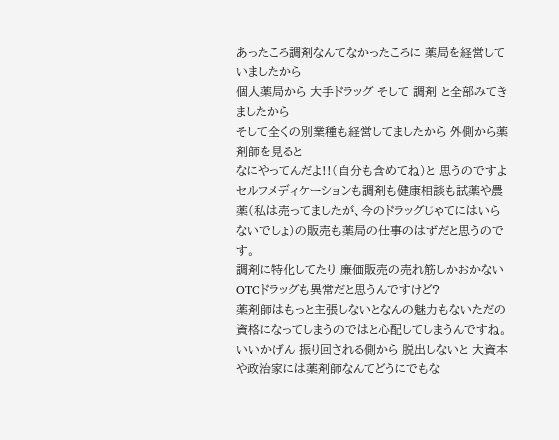あったころ調剤なんてなかったころに 薬局を経営していましたから
個人薬局から 大手ドラッグ そして 調剤 と全部みてきましたから
そして全くの別業種も経営してましたから 外側から薬剤師を見ると
なにやってんだよ!!(自分も含めてね)と 思うのですよ
セルフメディケーションも調剤も健康相談も試薬や農薬(私は売ってましたが、今のドラッグじゃてにはいらないでしょ)の販売も薬局の仕事のはずだと思うのです。
調剤に特化してたり 廉価販売の売れ筋しかおかないOTCドラッグも異常だと思うんですけど?
薬剤師はもっと主張しないとなんの魅力もないただの資格になってしまうのではと心配してしまうんですね。
いいかげん 振り回される側から 脱出しないと 大資本や政治家には薬剤師なんてどうにでもな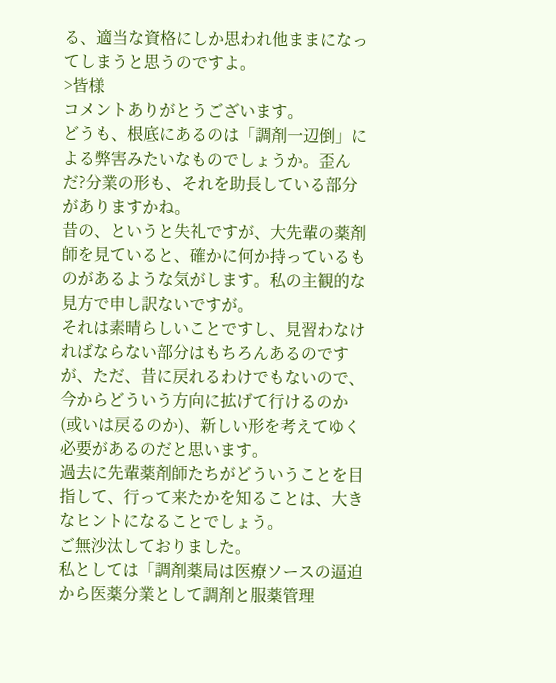る、適当な資格にしか思われ他ままになってしまうと思うのですよ。
>皆様
コメントありがとうございます。
どうも、根底にあるのは「調剤一辺倒」による弊害みたいなものでしょうか。歪んだ?分業の形も、それを助長している部分がありますかね。
昔の、というと失礼ですが、大先輩の薬剤師を見ていると、確かに何か持っているものがあるような気がします。私の主観的な見方で申し訳ないですが。
それは素晴らしいことですし、見習わなければならない部分はもちろんあるのですが、ただ、昔に戻れるわけでもないので、今からどういう方向に拡げて行けるのか(或いは戻るのか)、新しい形を考えてゆく必要があるのだと思います。
過去に先輩薬剤師たちがどういうことを目指して、行って来たかを知ることは、大きなヒントになることでしょう。
ご無沙汰しておりました。
私としては「調剤薬局は医療ソースの逼迫から医薬分業として調剤と服薬管理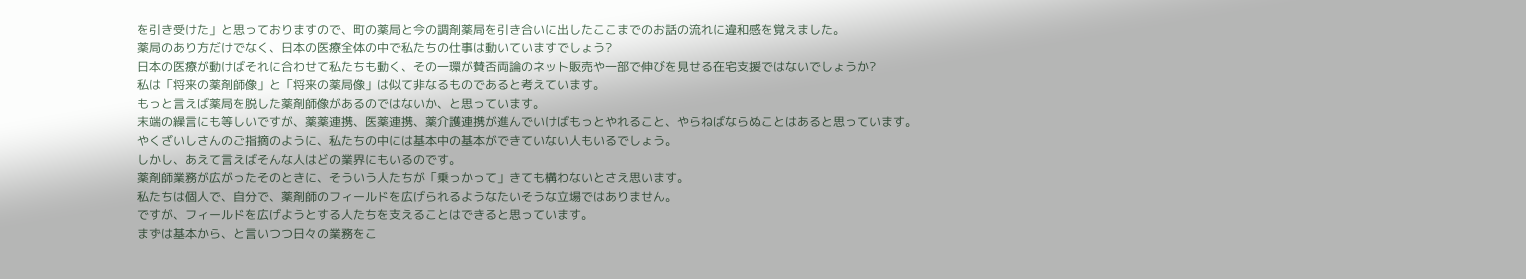を引き受けた」と思っておりますので、町の薬局と今の調剤薬局を引き合いに出したここまでのお話の流れに違和感を覚えました。
薬局のあり方だけでなく、日本の医療全体の中で私たちの仕事は動いていますでしょう?
日本の医療が動けばそれに合わせて私たちも動く、その一環が賛否両論のネット販売や一部で伸びを見せる在宅支援ではないでしょうか?
私は「将来の薬剤師像」と「将来の薬局像」は似て非なるものであると考えています。
もっと言えば薬局を脱した薬剤師像があるのではないか、と思っています。
末端の繰言にも等しいですが、薬薬連携、医薬連携、薬介護連携が進んでいけばもっとやれること、やらねばならぬことはあると思っています。
やくざいしさんのご指摘のように、私たちの中には基本中の基本ができていない人もいるでしょう。
しかし、あえて言えばそんな人はどの業界にもいるのです。
薬剤師業務が広がったそのときに、そういう人たちが「乗っかって」きても構わないとさえ思います。
私たちは個人で、自分で、薬剤師のフィールドを広げられるようなたいそうな立場ではありません。
ですが、フィールドを広げようとする人たちを支えることはできると思っています。
まずは基本から、と言いつつ日々の業務をこ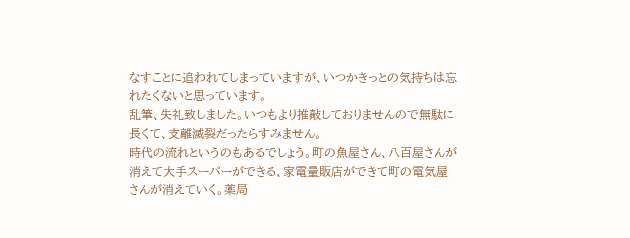なすことに追われてしまっていますが、いつかきっとの気持ちは忘れたくないと思っています。
乱筆、失礼致しました。いつもより推敲しておりませんので無駄に長くて、支離滅裂だったらすみません。
時代の流れというのもあるでしょう。町の魚屋さん、八百屋さんが消えて大手スーパーができる、家電量販店ができて町の電気屋さんが消えていく。薬局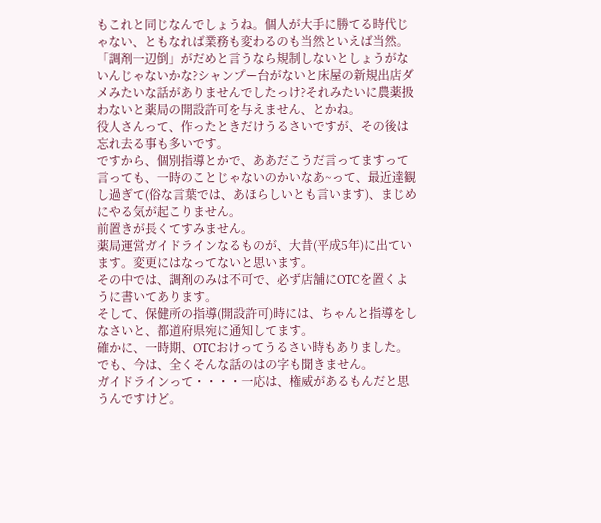もこれと同じなんでしょうね。個人が大手に勝てる時代じゃない、ともなれば業務も変わるのも当然といえば当然。「調剤一辺倒」がだめと言うなら規制しないとしょうがないんじゃないかな?シャンプー台がないと床屋の新規出店ダメみたいな話がありませんでしたっけ?それみたいに農薬扱わないと薬局の開設許可を与えません、とかね。
役人さんって、作ったときだけうるさいですが、その後は忘れ去る事も多いです。
ですから、個別指導とかで、ああだこうだ言ってますって言っても、一時のことじゃないのかいなあ~って、最近達観し過ぎて(俗な言葉では、あほらしいとも言います)、まじめにやる気が起こりません。
前置きが長くてすみません。
薬局運営ガイドラインなるものが、大昔(平成5年)に出ています。変更にはなってないと思います。
その中では、調剤のみは不可で、必ず店舗にOTCを置くように書いてあります。
そして、保健所の指導(開設許可)時には、ちゃんと指導をしなさいと、都道府県宛に通知してます。
確かに、一時期、OTCおけってうるさい時もありました。
でも、今は、全くそんな話のはの字も聞きません。
ガイドラインって・・・・一応は、権威があるもんだと思うんですけど。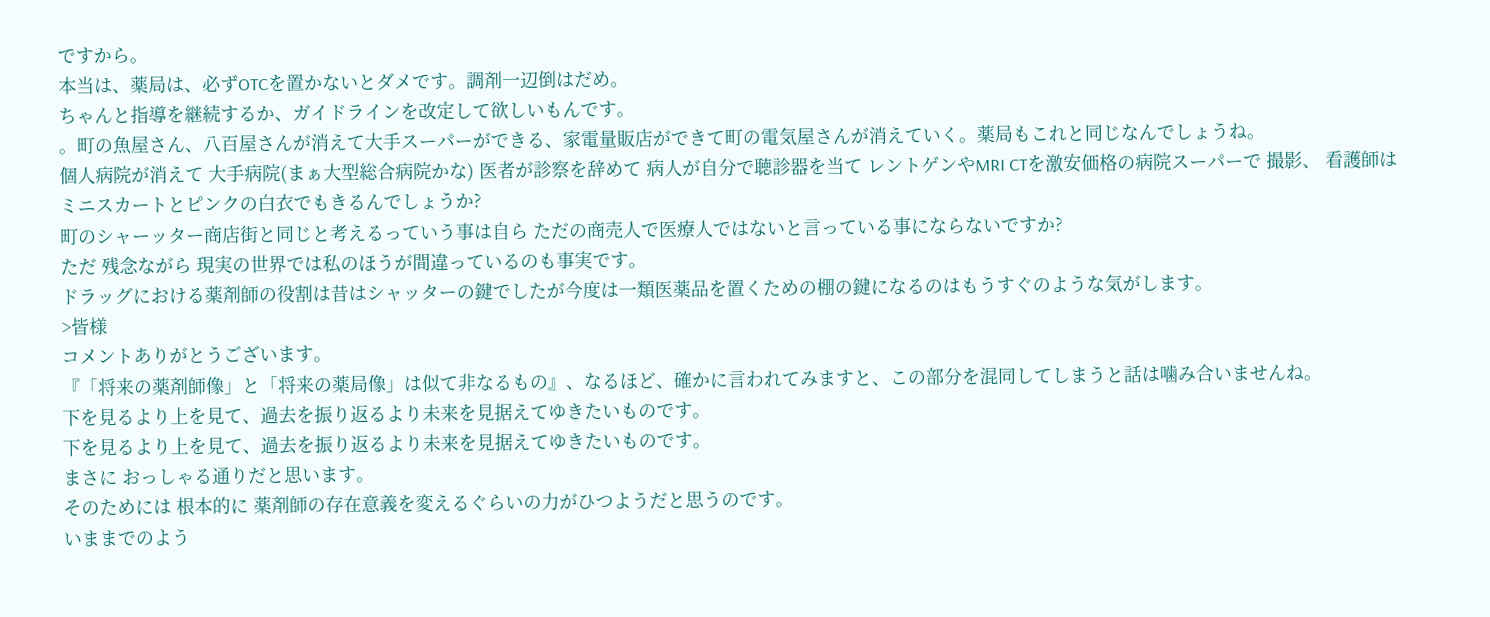ですから。
本当は、薬局は、必ずOTCを置かないとダメです。調剤一辺倒はだめ。
ちゃんと指導を継続するか、ガイドラインを改定して欲しいもんです。
。町の魚屋さん、八百屋さんが消えて大手スーパーができる、家電量販店ができて町の電気屋さんが消えていく。薬局もこれと同じなんでしょうね。
個人病院が消えて 大手病院(まぁ大型総合病院かな) 医者が診察を辞めて 病人が自分で聴診器を当て レントゲンやMRI CTを激安価格の病院スーパーで 撮影、 看護師は ミニスカートとピンクの白衣でもきるんでしょうか?
町のシャーッター商店街と同じと考えるっていう事は自ら ただの商売人で医療人ではないと言っている事にならないですか?
ただ 残念ながら 現実の世界では私のほうが間違っているのも事実です。
ドラッグにおける薬剤師の役割は昔はシャッターの鍵でしたが今度は一類医薬品を置くための棚の鍵になるのはもうすぐのような気がします。
>皆様
コメントありがとうございます。
『「将来の薬剤師像」と「将来の薬局像」は似て非なるもの』、なるほど、確かに言われてみますと、この部分を混同してしまうと話は噛み合いませんね。
下を見るより上を見て、過去を振り返るより未来を見据えてゆきたいものです。
下を見るより上を見て、過去を振り返るより未来を見据えてゆきたいものです。
まさに おっしゃる通りだと思います。
そのためには 根本的に 薬剤師の存在意義を変えるぐらいの力がひつようだと思うのです。
いままでのよう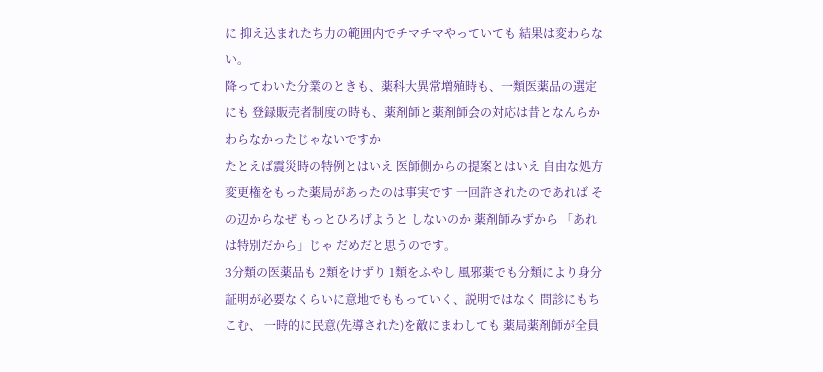に 抑え込まれたち力の範囲内でチマチマやっていても 結果は変わらない。
降ってわいた分業のときも、薬科大異常増殖時も、一類医薬品の選定にも 登録販売者制度の時も、薬剤師と薬剤師会の対応は昔となんらかわらなかったじゃないですか
たとえば震災時の特例とはいえ 医師側からの提案とはいえ 自由な処方変更権をもった薬局があったのは事実です 一回許されたのであれば その辺からなぜ もっとひろげようと しないのか 薬剤師みずから 「あれは特別だから」じゃ だめだと思うのです。
3分類の医薬品も 2類をけずり 1類をふやし 風邪薬でも分類により身分証明が必要なくらいに意地でももっていく、説明ではなく 問診にもちこむ、 一時的に民意(先導された)を敵にまわしても 薬局薬剤師が全員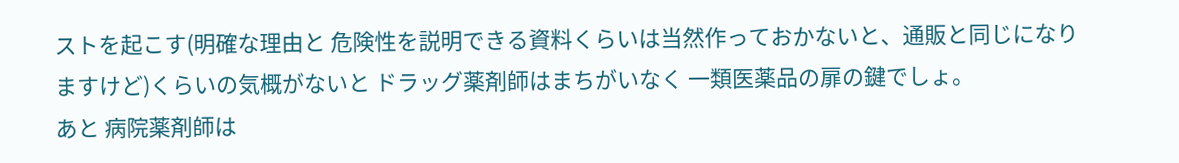ストを起こす(明確な理由と 危険性を説明できる資料くらいは当然作っておかないと、通販と同じになりますけど)くらいの気概がないと ドラッグ薬剤師はまちがいなく 一類医薬品の扉の鍵でしょ。
あと 病院薬剤師は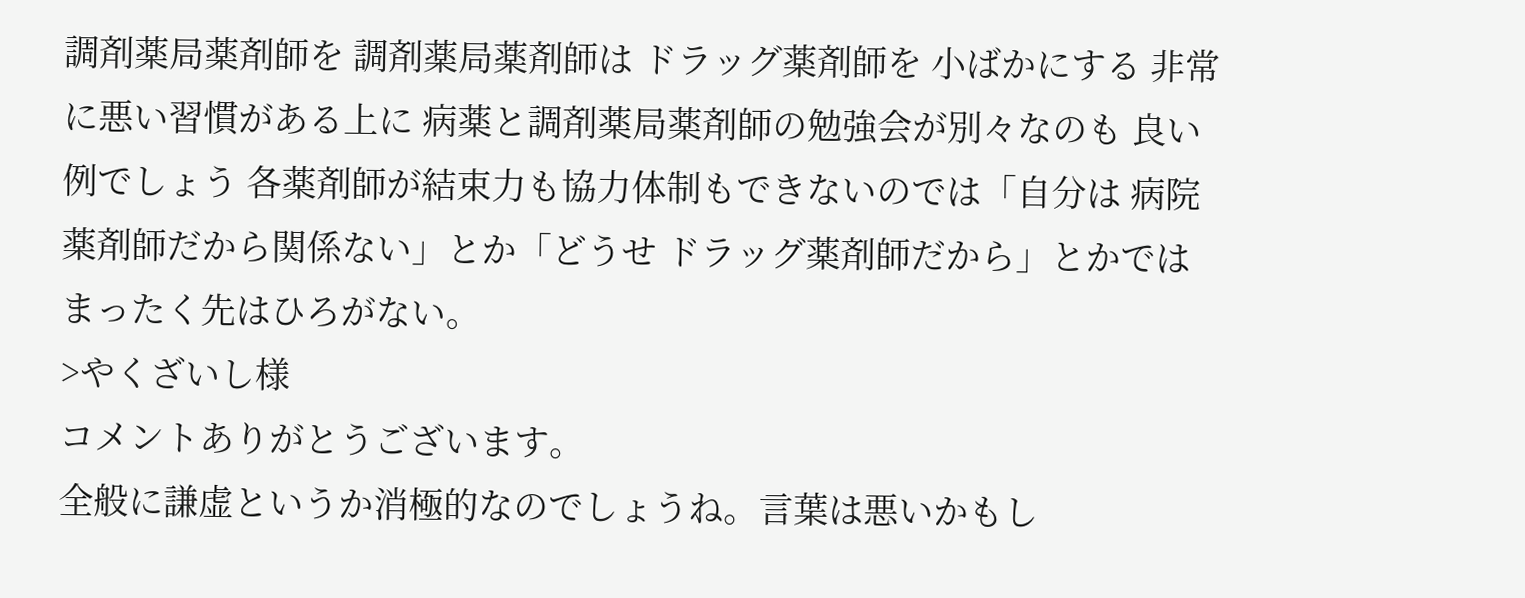調剤薬局薬剤師を 調剤薬局薬剤師は ドラッグ薬剤師を 小ばかにする 非常に悪い習慣がある上に 病薬と調剤薬局薬剤師の勉強会が別々なのも 良い例でしょう 各薬剤師が結束力も協力体制もできないのでは「自分は 病院薬剤師だから関係ない」とか「どうせ ドラッグ薬剤師だから」とかでは まったく先はひろがない。
>やくざいし様
コメントありがとうございます。
全般に謙虚というか消極的なのでしょうね。言葉は悪いかもし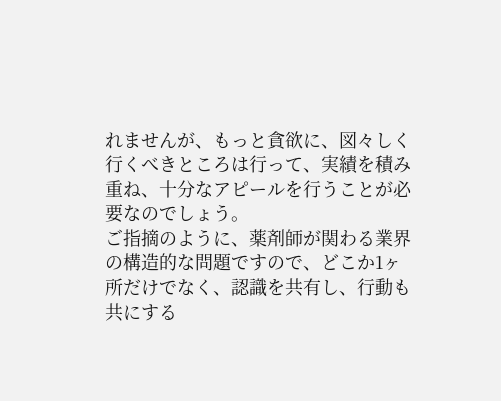れませんが、もっと貪欲に、図々しく行くべきところは行って、実績を積み重ね、十分なアピールを行うことが必要なのでしょう。
ご指摘のように、薬剤師が関わる業界の構造的な問題ですので、どこか1ヶ所だけでなく、認識を共有し、行動も共にする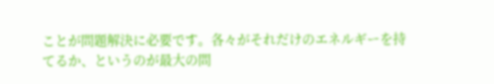ことが問題解決に必要です。各々がそれだけのエネルギーを持てるか、というのが最大の問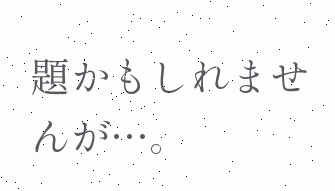題かもしれませんが…。